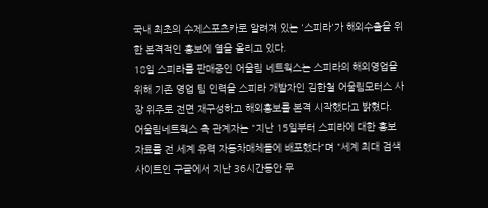국내 최초의 수제스포츠카로 알려져 있는 '스피라'가 해외수출을 위한 본격적인 홍보에 열을 올리고 있다.
18일 스피라를 판매중인 어울림 네트웍스는 스피라의 해외영업을 위해 기존 영업 팀 인력을 스피라 개발자인 김한철 어울림모터스 사장 위주로 전면 재구성하고 해외홍보를 본격 시작했다고 밝혔다.
어울림네트웍스 측 관계자는 "지난 15일부터 스피라에 대한 홍보자료를 전 세계 유력 자동차매체들에 배포했다"며 "세계 최대 검색 사이트인 구글에서 지난 36시간동안 무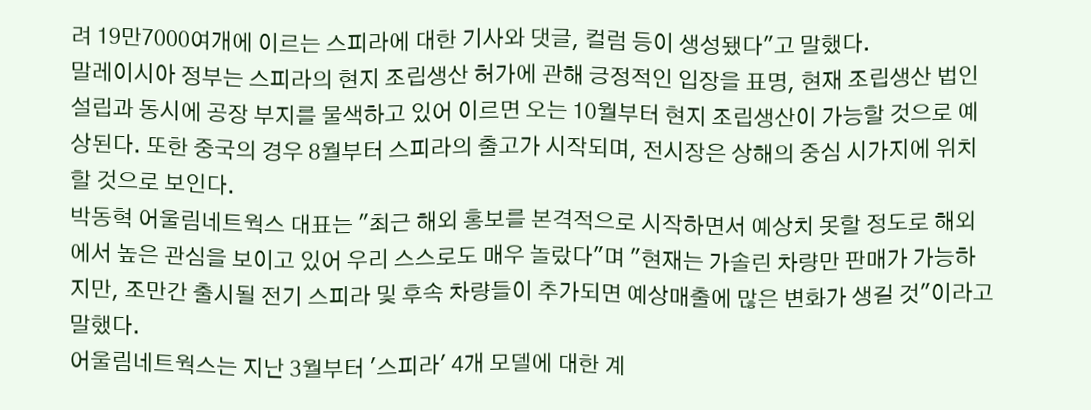려 19만7000여개에 이르는 스피라에 대한 기사와 댓글, 컬럼 등이 생성됐다"고 말했다.
말레이시아 정부는 스피라의 현지 조립생산 허가에 관해 긍정적인 입장을 표명, 현재 조립생산 법인설립과 동시에 공장 부지를 물색하고 있어 이르면 오는 10월부터 현지 조립생산이 가능할 것으로 예상된다. 또한 중국의 경우 8월부터 스피라의 출고가 시작되며, 전시장은 상해의 중심 시가지에 위치할 것으로 보인다.
박동혁 어울림네트웍스 대표는 "최근 해외 홍보를 본격적으로 시작하면서 예상치 못할 정도로 해외에서 높은 관심을 보이고 있어 우리 스스로도 매우 놀랐다"며 "현재는 가솔린 차량만 판매가 가능하지만, 조만간 출시될 전기 스피라 및 후속 차량들이 추가되면 예상매출에 많은 변화가 생길 것"이라고 말했다.
어울림네트웍스는 지난 3월부터 '스피라' 4개 모델에 대한 계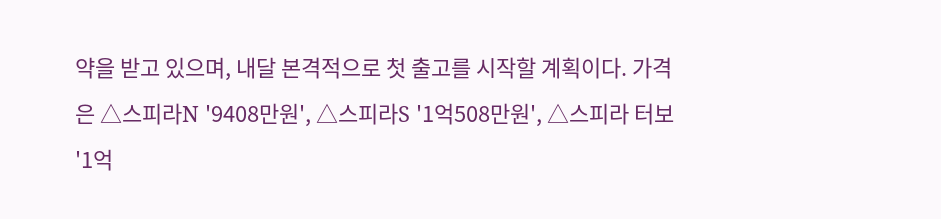약을 받고 있으며, 내달 본격적으로 첫 출고를 시작할 계획이다. 가격은 △스피라N '9408만원', △스피라S '1억508만원', △스피라 터보 '1억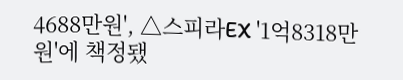4688만원', △스피라EX '1억8318만원'에 책정됐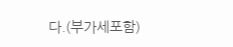다.(부가세포함)